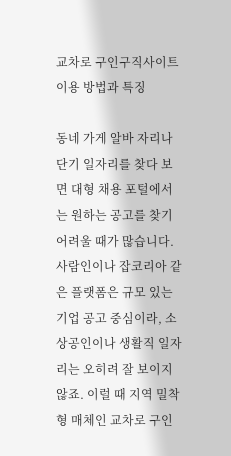교차로 구인구직사이트 이용 방법과 특징

동네 가게 알바 자리나 단기 일자리를 찾다 보면 대형 채용 포털에서는 원하는 공고를 찾기 어려울 때가 많습니다. 사람인이나 잡코리아 같은 플랫폼은 규모 있는 기업 공고 중심이라, 소상공인이나 생활직 일자리는 오히려 잘 보이지 않죠. 이럴 때 지역 밀착형 매체인 교차로 구인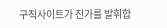구직사이트가 진가를 발휘합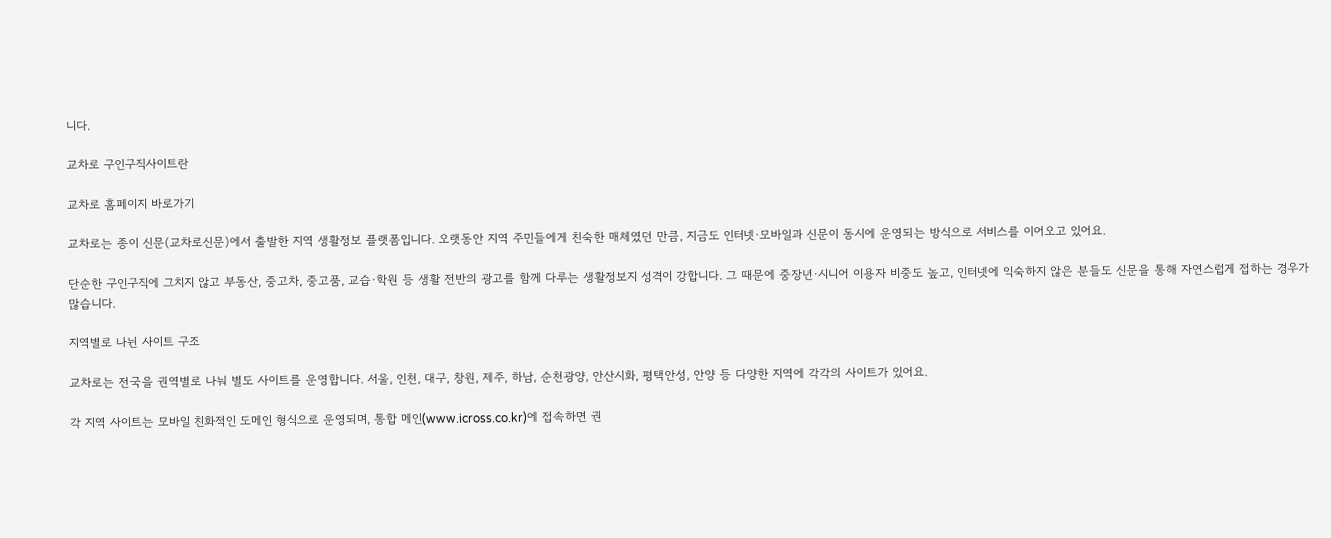니다.

교차로 구인구직사이트란

교차로 홈페이지 바로가기

교차로는 종이 신문(교차로신문)에서 출발한 지역 생활정보 플랫폼입니다. 오랫동안 지역 주민들에게 친숙한 매체였던 만큼, 지금도 인터넷·모바일과 신문이 동시에 운영되는 방식으로 서비스를 이어오고 있어요.

단순한 구인구직에 그치지 않고 부동산, 중고차, 중고품, 교습·학원 등 생활 전반의 광고를 함께 다루는 생활정보지 성격이 강합니다. 그 때문에 중장년·시니어 이용자 비중도 높고, 인터넷에 익숙하지 않은 분들도 신문을 통해 자연스럽게 접하는 경우가 많습니다.

지역별로 나뉜 사이트 구조

교차로는 전국을 권역별로 나눠 별도 사이트를 운영합니다. 서울, 인천, 대구, 창원, 제주, 하남, 순천광양, 안산시화, 평택안성, 안양 등 다양한 지역에 각각의 사이트가 있어요.

각 지역 사이트는 모바일 친화적인 도메인 형식으로 운영되며, 통합 메인(www.icross.co.kr)에 접속하면 권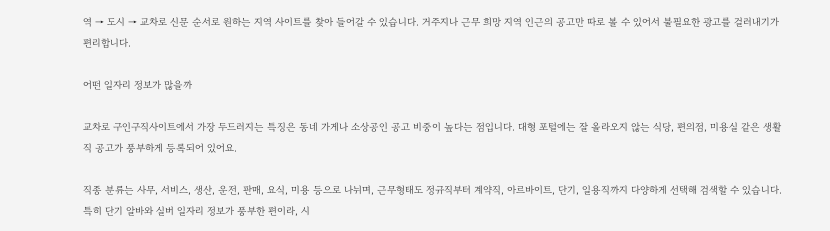역 → 도시 → 교차로 신문 순서로 원하는 지역 사이트를 찾아 들어갈 수 있습니다. 거주지나 근무 희망 지역 인근의 공고만 따로 볼 수 있어서 불필요한 광고를 걸러내기가 편리합니다.

어떤 일자리 정보가 많을까

교차로 구인구직사이트에서 가장 두드러지는 특징은 동네 가게나 소상공인 공고 비중이 높다는 점입니다. 대형 포털에는 잘 올라오지 않는 식당, 편의점, 미용실 같은 생활직 공고가 풍부하게 등록되어 있어요.

직종 분류는 사무, 서비스, 생산, 운전, 판매, 요식, 미용 등으로 나뉘며, 근무형태도 정규직부터 계약직, 아르바이트, 단기, 일용직까지 다양하게 선택해 검색할 수 있습니다. 특히 단기 알바와 실버 일자리 정보가 풍부한 편이라, 시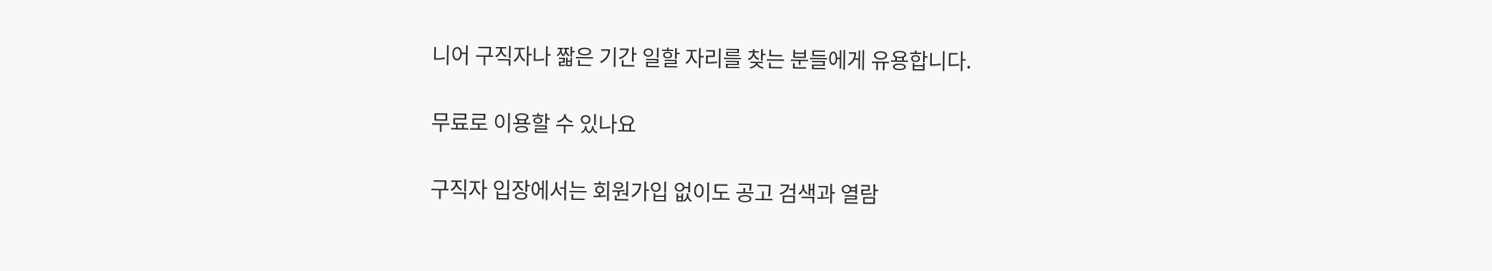니어 구직자나 짧은 기간 일할 자리를 찾는 분들에게 유용합니다.

무료로 이용할 수 있나요

구직자 입장에서는 회원가입 없이도 공고 검색과 열람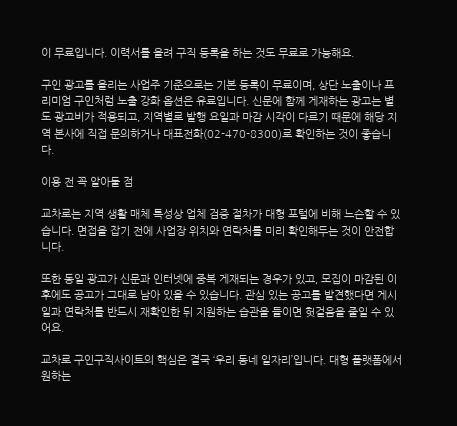이 무료입니다. 이력서를 올려 구직 등록을 하는 것도 무료로 가능해요.

구인 광고를 올리는 사업주 기준으로는 기본 등록이 무료이며, 상단 노출이나 프리미엄 구인처럼 노출 강화 옵션은 유료입니다. 신문에 함께 게재하는 광고는 별도 광고비가 적용되고, 지역별로 발행 요일과 마감 시각이 다르기 때문에 해당 지역 본사에 직접 문의하거나 대표전화(02-470-8300)로 확인하는 것이 좋습니다.

이용 전 꼭 알아둘 점

교차로는 지역 생활 매체 특성상 업체 검증 절차가 대형 포털에 비해 느슨할 수 있습니다. 면접을 잡기 전에 사업장 위치와 연락처를 미리 확인해두는 것이 안전합니다.

또한 동일 광고가 신문과 인터넷에 중복 게재되는 경우가 있고, 모집이 마감된 이후에도 공고가 그대로 남아 있을 수 있습니다. 관심 있는 공고를 발견했다면 게시일과 연락처를 반드시 재확인한 뒤 지원하는 습관을 들이면 헛걸음을 줄일 수 있어요.

교차로 구인구직사이트의 핵심은 결국 ‘우리 동네 일자리’입니다. 대형 플랫폼에서 원하는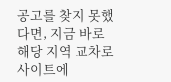공고를 찾지 못했다면, 지금 바로 해당 지역 교차로 사이트에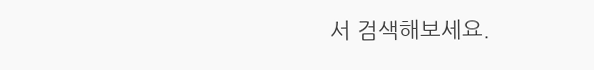서 검색해보세요.